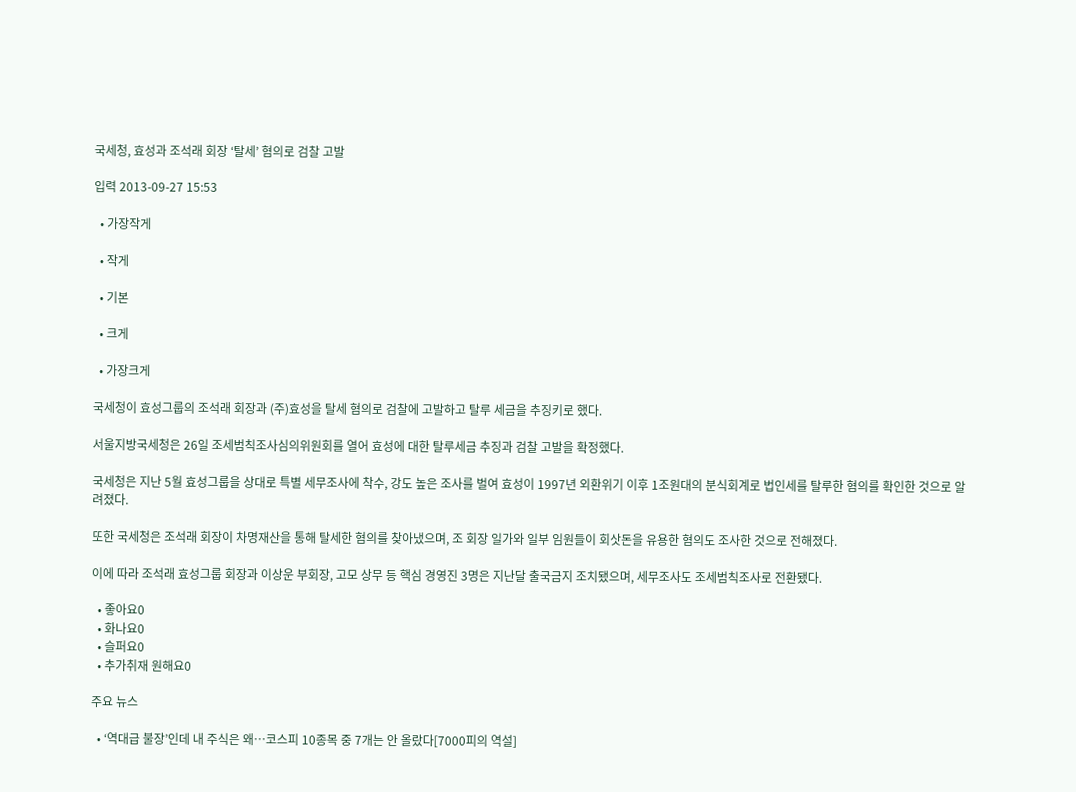국세청, 효성과 조석래 회장 ‘탈세’ 혐의로 검찰 고발

입력 2013-09-27 15:53

  • 가장작게

  • 작게

  • 기본

  • 크게

  • 가장크게

국세청이 효성그룹의 조석래 회장과 (주)효성을 탈세 혐의로 검찰에 고발하고 탈루 세금을 추징키로 했다.

서울지방국세청은 26일 조세범칙조사심의위원회를 열어 효성에 대한 탈루세금 추징과 검찰 고발을 확정했다.

국세청은 지난 5월 효성그룹을 상대로 특별 세무조사에 착수, 강도 높은 조사를 벌여 효성이 1997년 외환위기 이후 1조원대의 분식회계로 법인세를 탈루한 혐의를 확인한 것으로 알려졌다.

또한 국세청은 조석래 회장이 차명재산을 통해 탈세한 혐의를 찾아냈으며, 조 회장 일가와 일부 임원들이 회삿돈을 유용한 혐의도 조사한 것으로 전해졌다.

이에 따라 조석래 효성그룹 회장과 이상운 부회장, 고모 상무 등 핵심 경영진 3명은 지난달 출국금지 조치됐으며, 세무조사도 조세범칙조사로 전환됐다.

  • 좋아요0
  • 화나요0
  • 슬퍼요0
  • 추가취재 원해요0

주요 뉴스

  • ‘역대급 불장’인데 내 주식은 왜…코스피 10종목 중 7개는 안 올랐다[7000피의 역설]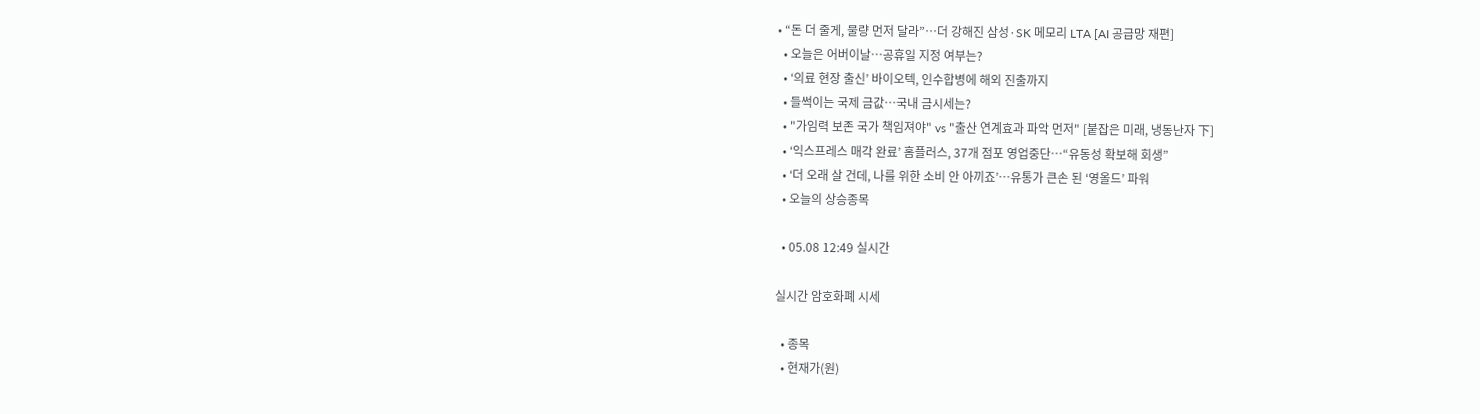• “돈 더 줄게, 물량 먼저 달라”…더 강해진 삼성·SK 메모리 LTA [AI 공급망 재편]
  • 오늘은 어버이날…공휴일 지정 여부는?
  • ‘의료 현장 출신’ 바이오텍, 인수합병에 해외 진출까지
  • 들썩이는 국제 금값…국내 금시세는?
  • "가임력 보존 국가 책임져야" vs "출산 연계효과 파악 먼저" [붙잡은 미래, 냉동난자 下]
  • ‘익스프레스 매각 완료’ 홈플러스, 37개 점포 영업중단⋯“유동성 확보해 회생”
  • ‘더 오래 살 건데, 나를 위한 소비 안 아끼죠’⋯유통가 큰손 된 ‘영올드’ 파워
  • 오늘의 상승종목

  • 05.08 12:49 실시간

실시간 암호화폐 시세

  • 종목
  • 현재가(원)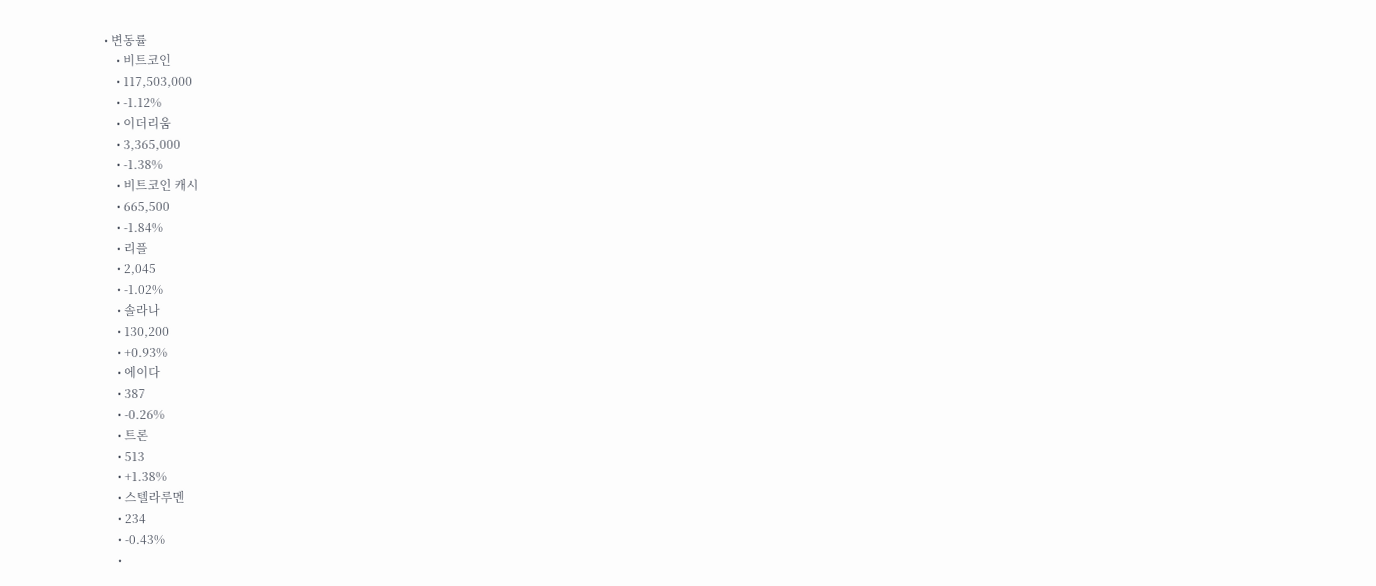• 변동률
    • 비트코인
    • 117,503,000
    • -1.12%
    • 이더리움
    • 3,365,000
    • -1.38%
    • 비트코인 캐시
    • 665,500
    • -1.84%
    • 리플
    • 2,045
    • -1.02%
    • 솔라나
    • 130,200
    • +0.93%
    • 에이다
    • 387
    • -0.26%
    • 트론
    • 513
    • +1.38%
    • 스텔라루멘
    • 234
    • -0.43%
    •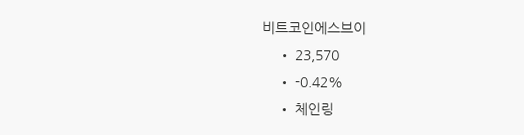비트코인에스브이
    • 23,570
    • -0.42%
    • 체인링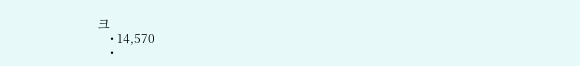크
    • 14,570
    •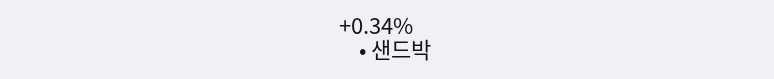+0.34%
    • 샌드박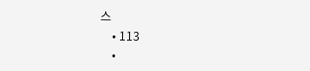스
    • 113
    •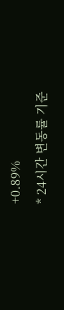+0.89%
* 24시간 변동률 기준